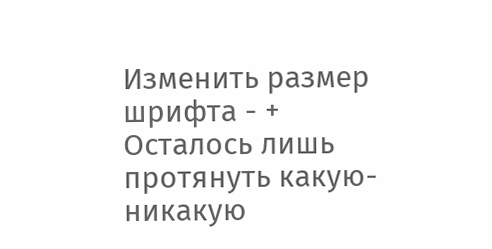Изменить размер шрифта - +
Осталось лишь протянуть какую-никакую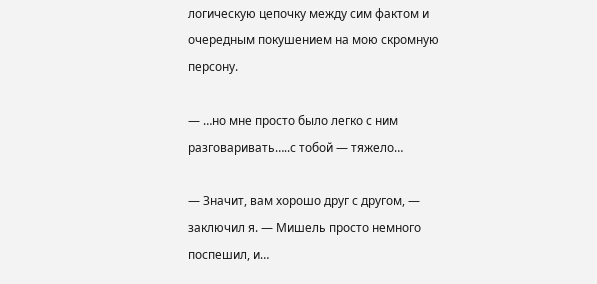логическую цепочку между сим фактом и очередным покушением на мою скромную персону.

— …но мне просто было легко с ним разговаривать…..с тобой — тяжело…

— Значит, вам хорошо друг с другом, — заключил я. — Мишель просто немного поспешил, и…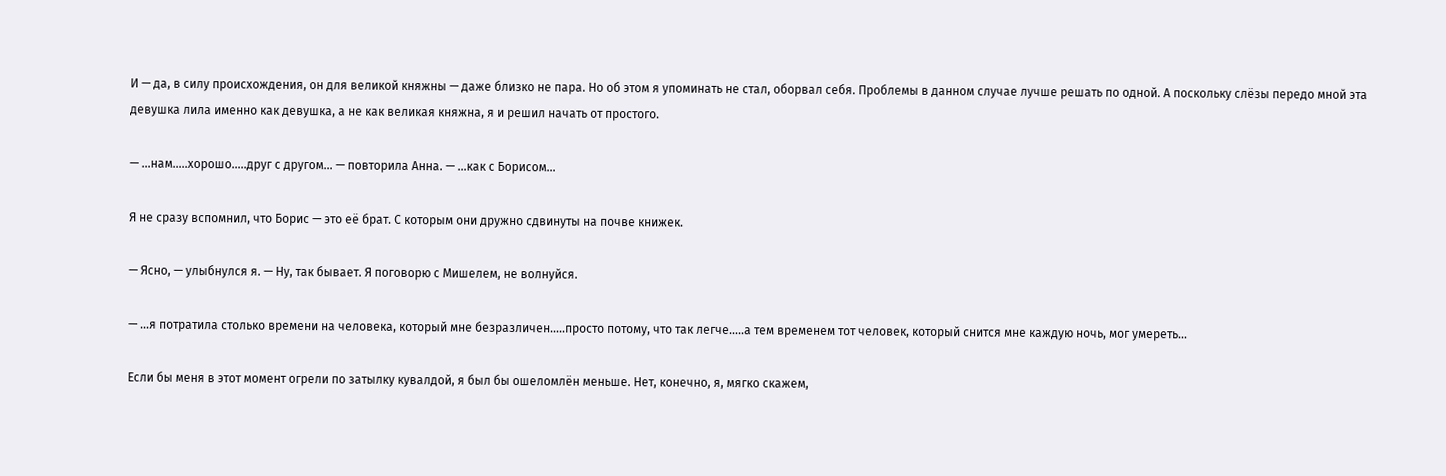И — да, в силу происхождения, он для великой княжны — даже близко не пара. Но об этом я упоминать не стал, оборвал себя. Проблемы в данном случае лучше решать по одной. А поскольку слёзы передо мной эта девушка лила именно как девушка, а не как великая княжна, я и решил начать от простого.

— …нам…..хорошо…..друг с другом… — повторила Анна. — …как с Борисом…

Я не сразу вспомнил, что Борис — это её брат. С которым они дружно сдвинуты на почве книжек.

— Ясно, — улыбнулся я. — Ну, так бывает. Я поговорю с Мишелем, не волнуйся.

— …я потратила столько времени на человека, который мне безразличен…..просто потому, что так легче…..а тем временем тот человек, который снится мне каждую ночь, мог умереть…

Если бы меня в этот момент огрели по затылку кувалдой, я был бы ошеломлён меньше. Нет, конечно, я, мягко скажем,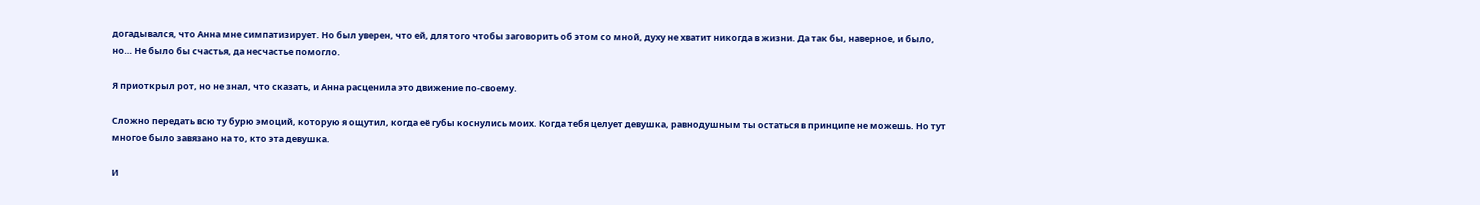догадывался, что Анна мне симпатизирует. Но был уверен, что ей, для того чтобы заговорить об этом со мной, духу не хватит никогда в жизни. Да так бы, наверное, и было, но… Не было бы счастья, да несчастье помогло.

Я приоткрыл рот, но не знал, что сказать, и Анна расценила это движение по-своему.

Сложно передать всю ту бурю эмоций, которую я ощутил, когда её губы коснулись моих. Когда тебя целует девушка, равнодушным ты остаться в принципе не можешь. Но тут многое было завязано на то, кто эта девушка.

И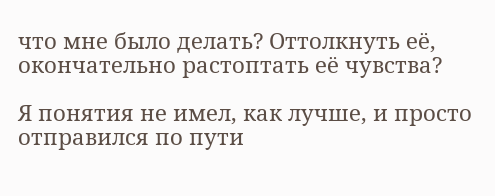что мне было делать? Оттолкнуть её, окончательно растоптать её чувства?

Я понятия не имел, как лучше, и просто отправился по пути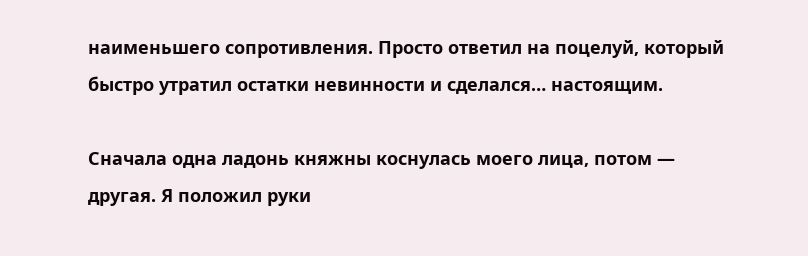наименьшего сопротивления. Просто ответил на поцелуй, который быстро утратил остатки невинности и сделался… настоящим.

Сначала одна ладонь княжны коснулась моего лица, потом — другая. Я положил руки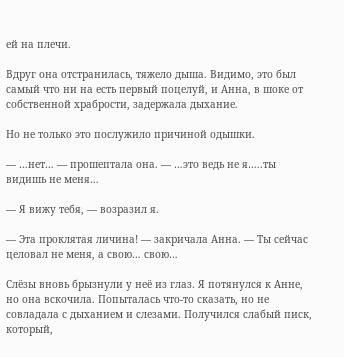ей на плечи.

Вдруг она отстранилась, тяжело дыша. Видимо, это был самый что ни на есть первый поцелуй, и Анна, в шоке от собственной храбрости, задержала дыхание.

Но не только это послужило причиной одышки.

— …нет… — прошептала она. — …это ведь не я…..ты видишь не меня…

— Я вижу тебя, — возразил я.

— Эта проклятая личина! — закричала Анна. — Ты сейчас целовал не меня, а свою… свою…

Слёзы вновь брызнули у неё из глаз. Я потянулся к Анне, но она вскочила. Попыталась что-то сказать, но не совладала с дыханием и слезами. Получился слабый писк, который,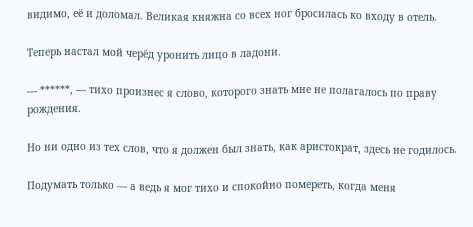видимо, её и доломал. Великая княжна со всех ног бросилась ко входу в отель.

Теперь настал мой черёд уронить лицо в ладони.

— ******, — тихо произнес я слово, которого знать мне не полагалось по праву рождения.

Но ни одно из тех слов, что я должен был знать, как аристократ, здесь не годилось.

Подумать только — а ведь я мог тихо и спокойно помереть, когда меня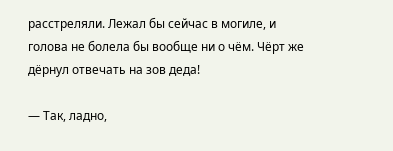расстреляли. Лежал бы сейчас в могиле, и голова не болела бы вообще ни о чём. Чёрт же дёрнул отвечать на зов деда!

— Так, ладно,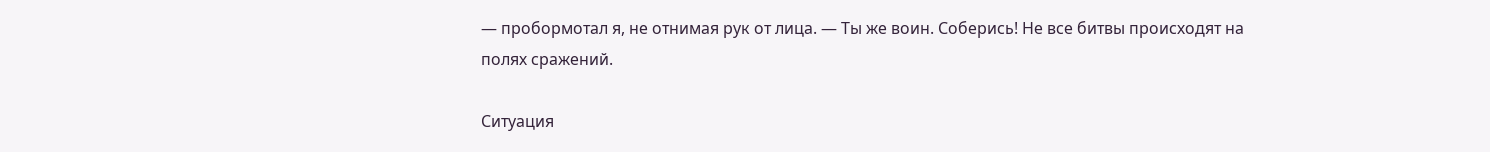— пробормотал я, не отнимая рук от лица. — Ты же воин. Соберись! Не все битвы происходят на полях сражений.

Ситуация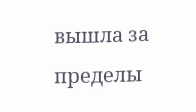вышла за пределы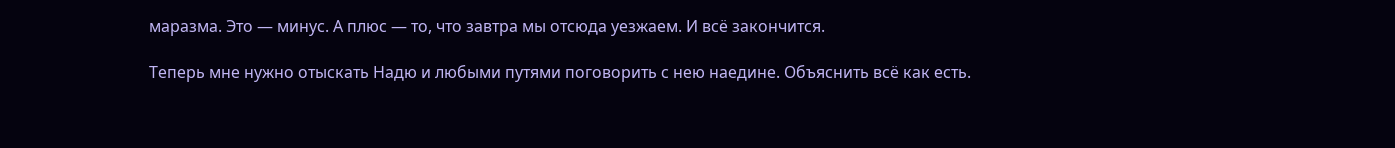маразма. Это — минус. А плюс — то, что завтра мы отсюда уезжаем. И всё закончится.

Теперь мне нужно отыскать Надю и любыми путями поговорить с нею наедине. Объяснить всё как есть.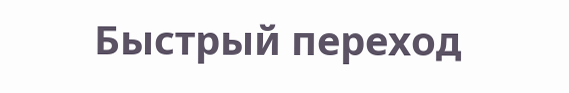Быстрый переход